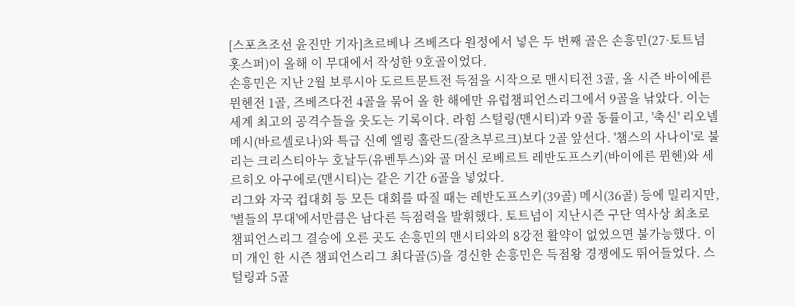[스포츠조선 윤진만 기자]츠르베나 즈베즈다 원정에서 넣은 두 번째 골은 손흥민(27·토트넘 홋스퍼)이 올해 이 무대에서 작성한 9호골이었다.
손흥민은 지난 2월 보루시아 도르트문트전 득점을 시작으로 맨시티전 3골, 올 시즌 바이에른 뮌헨전 1골, 즈베즈다전 4골을 묶어 올 한 해에만 유럽챔피언스리그에서 9골을 낚았다. 이는 세계 최고의 공격수들을 웃도는 기록이다. 라힘 스털링(맨시티)과 9골 동률이고, '축신' 리오넬 메시(바르셀로나)와 특급 신예 엘링 홀란드(잘츠부르크)보다 2골 앞선다. '챔스의 사나이'로 불리는 크리스티아누 호날두(유벤투스)와 골 머신 로베르트 레반도프스키(바이에른 뮌헨)와 세르히오 아구에로(맨시티)는 같은 기간 6골을 넣었다.
리그와 자국 컵대회 등 모든 대회를 따질 때는 레반도프스키(39골) 메시(36골) 등에 밀리지만, '별들의 무대'에서만큼은 남다른 득점력을 발휘했다. 토트넘이 지난시즌 구단 역사상 최초로 챔피언스리그 결승에 오른 곳도 손흥민의 맨시티와의 8강전 활약이 없었으면 불가능했다. 이미 개인 한 시즌 챔피언스리그 최다골(5)을 경신한 손흥민은 득점왕 경쟁에도 뛰어들었다. 스털링과 5골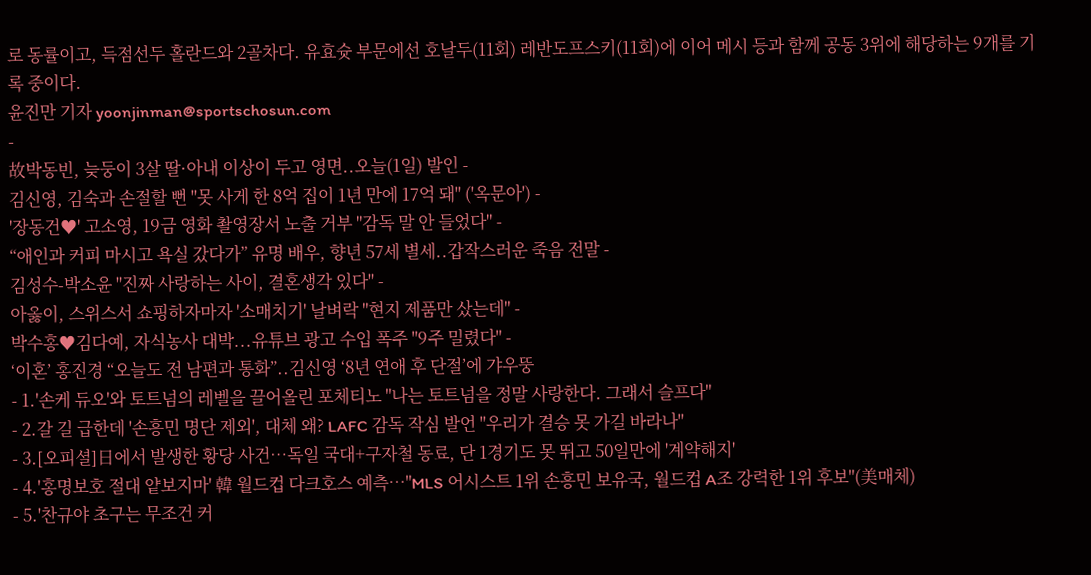로 동률이고, 득점선두 홀란드와 2골차다. 유효슛 부문에선 호날두(11회) 레반도프스키(11회)에 이어 메시 등과 함께 공동 3위에 해당하는 9개를 기록 중이다.
윤진만 기자 yoonjinman@sportschosun.com
-
故박동빈, 늦둥이 3살 딸·아내 이상이 두고 영면..오늘(1일) 발인 -
김신영, 김숙과 손절할 뻔 "못 사게 한 8억 집이 1년 만에 17억 돼" ('옥문아') -
'장동건♥' 고소영, 19금 영화 촬영장서 노출 거부 "감독 말 안 들었다" -
“애인과 커피 마시고 욕실 갔다가” 유명 배우, 향년 57세 별세..갑작스러운 죽음 전말 -
김성수-박소윤 "진짜 사랑하는 사이, 결혼생각 있다" -
아옳이, 스위스서 쇼핑하자마자 '소매치기' 날벼락 "현지 제품만 샀는데" -
박수홍♥김다예, 자식농사 대박...유튜브 광고 수입 폭주 "9주 밀렸다" -
‘이혼’ 홍진경 “오늘도 전 남편과 통화”..김신영 ‘8년 연애 후 단절’에 갸우뚱
- 1.'손케 듀오'와 토트넘의 레벨을 끌어올린 포체티노 "나는 토트넘을 정말 사랑한다. 그래서 슬프다"
- 2.갈 길 급한데 '손흥민 명단 제외', 대체 왜? LAFC 감독 작심 발언 "우리가 결승 못 가길 바라나"
- 3.[오피셜]日에서 발생한 황당 사건…독일 국대+구자철 동료, 단 1경기도 못 뛰고 50일만에 '계약해지'
- 4.'홍명보호 절대 얕보지마' 韓 월드컵 다크호스 예측…"MLS 어시스트 1위 손흥민 보유국, 월드컵 A조 강력한 1위 후보"(美매체)
- 5.'찬규야 초구는 무조건 커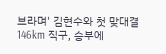브라며' 김현수와 첫 맞대결 146km 직구, 승부에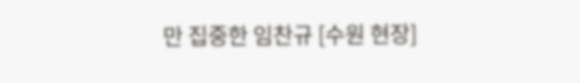만 집중한 임찬규 [수원 현장]